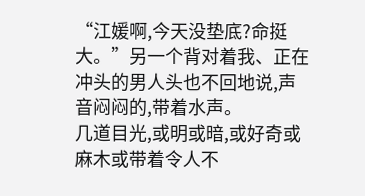“江媛啊,今天没垫底?命挺大。”另一个背对着我、正在冲头的男人头也不回地说,声音闷闷的,带着水声。
几道目光,或明或暗,或好奇或麻木或带着令人不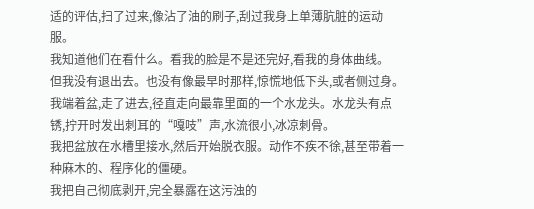适的评估,扫了过来,像沾了油的刷子,刮过我身上单薄肮脏的运动服。
我知道他们在看什么。看我的脸是不是还完好,看我的身体曲线。
但我没有退出去。也没有像最早时那样,惊慌地低下头,或者侧过身。
我端着盆,走了进去,径直走向最靠里面的一个水龙头。水龙头有点锈,拧开时发出刺耳的“嘎吱”声,水流很小,冰凉刺骨。
我把盆放在水槽里接水,然后开始脱衣服。动作不疾不徐,甚至带着一种麻木的、程序化的僵硬。
我把自己彻底剥开,完全暴露在这污浊的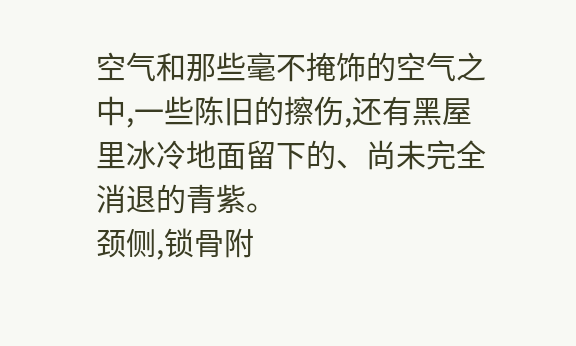空气和那些毫不掩饰的空气之中,一些陈旧的擦伤,还有黑屋里冰冷地面留下的、尚未完全消退的青紫。
颈侧,锁骨附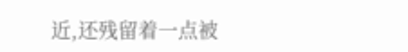近,还残留着一点被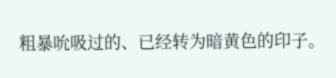粗暴吮吸过的、已经转为暗黄色的印子。